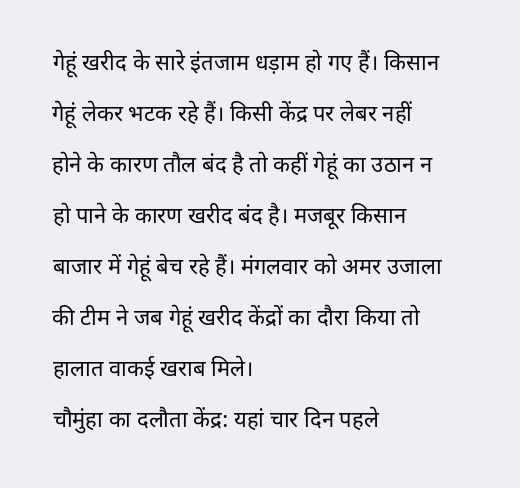गेहूं खरीद के सारे इंतजाम धड़ाम हो गए हैं। किसान गेहूं लेकर भटक रहे हैं। किसी केंद्र पर लेबर नहीं होने के कारण तौल बंद है तो कहीं गेहूं का उठान न हो पाने के कारण खरीद बंद है। मजबूर किसान बाजार में गेहूं बेच रहे हैं। मंगलवार को अमर उजाला की टीम ने जब गेहूं खरीद केंद्रों का दौरा किया तो हालात वाकई खराब मिले।
चौमुंहा का दलौता केंद्र: यहां चार दिन पहले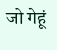जो गेहूं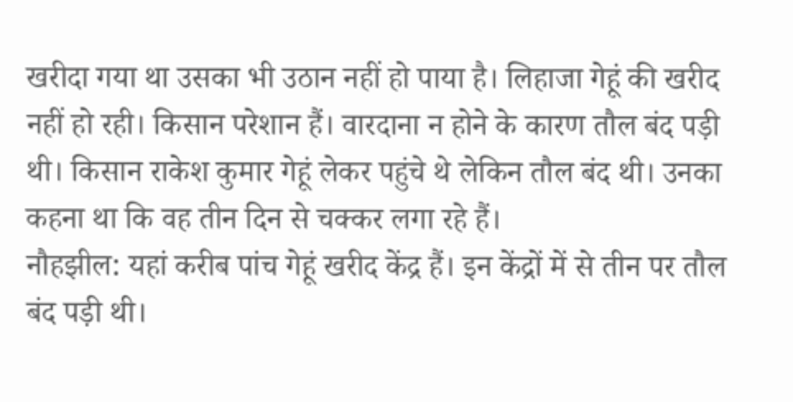खरीदा गया था उसका भी उठान नहीं हो पाया है। लिहाजा गेहूं की खरीद नहीं हो रही। किसान परेशान हैं। वारदाना न होने के कारण तौल बंद पड़ी थी। किसान राकेश कुमार गेहूं लेकर पहुंचे थे लेकिन तौल बंद थी। उनका कहना था कि वह तीन दिन से चक्कर लगा रहे हैं।
नौहझील: यहां करीब पांच गेहूं खरीद केंद्र हैं। इन केंद्रों में से तीन पर तौल बंद पड़ी थी।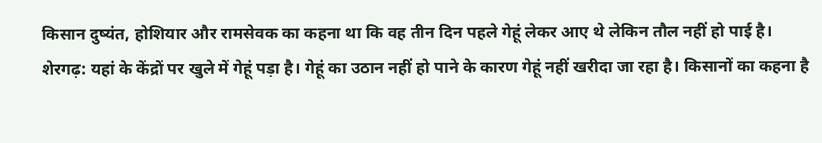किसान दुष्यंत, होशियार और रामसेवक का कहना था कि वह तीन दिन पहले गेहूं लेकर आए थे लेकिन तौल नहीं हो पाई है।
शेरगढ़: यहां के केंद्रों पर खुले में गेहूं पड़ा है। गेहूं का उठान नहीं हो पाने के कारण गेहूं नहीं खरीदा जा रहा है। किसानों का कहना है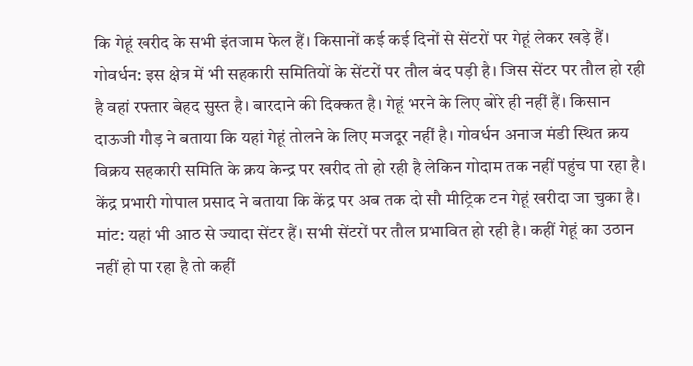कि गेहूं खरीद के सभी इंतजाम फेल हैं। किसानों कई कई दिनों से सेंटरों पर गेहूं लेकर खड़े हैं।
गोवर्धन: इस क्षेत्र में भी सहकारी समितियों के सेंटरों पर तौल बंद पड़ी है। जिस सेंटर पर तौल हो रही है वहां रफ्तार बेहद सुस्त है। बारदाने की दिक्कत है। गेहूं भरने के लिए बोरे ही नहीं हैं। किसान दाऊजी गौड़ ने बताया कि यहां गेहूं तोलने के लिए मजदूर नहीं है। गोवर्धन अनाज मंडी स्थित क्रय विक्रय सहकारी समिति के क्रय केन्द्र पर खरीद तो हो रही है लेकिन गोदाम तक नहीं पहुंच पा रहा है। केंद्र प्रभारी गोपाल प्रसाद ने बताया कि केंद्र पर अब तक दो सौ मीट्रिक टन गेहूं खरीदा जा चुका है।
मांट: यहां भी आठ से ज्यादा सेंटर हैं। सभी सेंटरों पर तौल प्रभावित हो रही है। कहीं गेहूं का उठान नहीं हो पा रहा है तो कहीं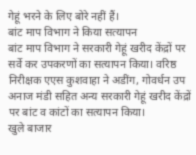गेहूं भरने के लिए बोरे नहीं हैं।
बांट माप विभाग ने किया सत्यापन
बांट माप विभाग ने सरकारी गेहूं खरीद केंद्रों पर सर्वे कर उपकरणों का सत्यापन किया। वरिष्ठ निरीक्षक एएस कुशवाहा ने अडींग, गोवर्धन उप अनाज मंडी सहित अन्य सरकारी गेहूं खरीद केंद्रों पर बांट व कांटों का सत्यापन किया।
खुले बाजार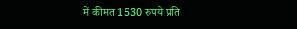में कीमत 1530 रुपये प्रति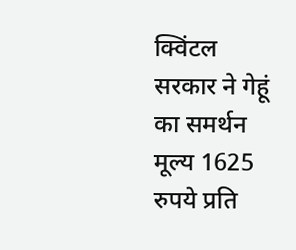क्विंटल
सरकार ने गेहूं का समर्थन मूल्य 1625 रुपये प्रति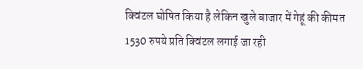क्विंटल घोषित किया है लेकिन खुले बाजार में गेहूं की कीमत 1530 रुपये प्रति क्विंटल लगाई जा रही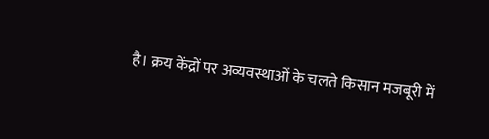है। क्रय केंद्रों पर अव्यवस्थाओं के चलते किसान मजबूरी में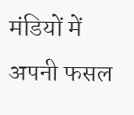मंडियों में अपनी फसल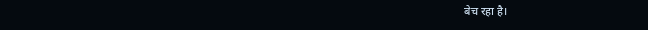बेच रहा है।